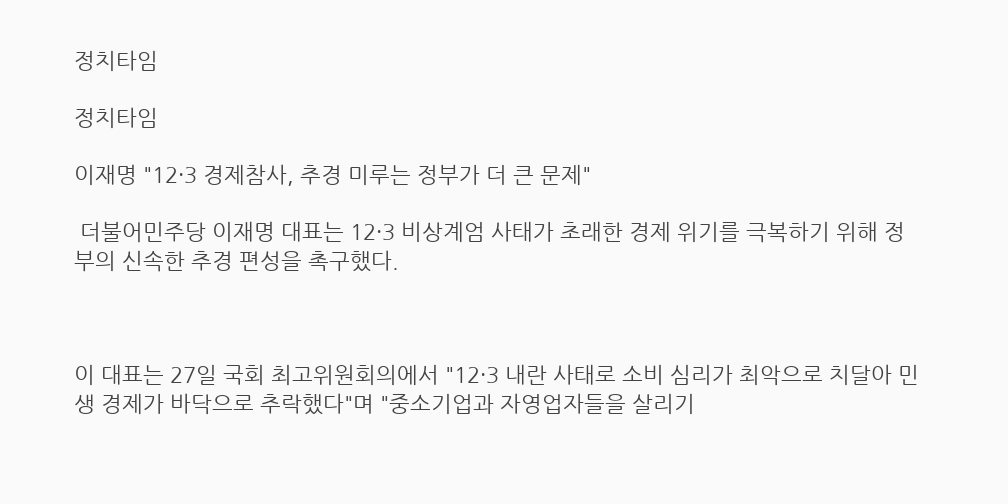정치타임

정치타임

이재명 "12·3 경제참사, 추경 미루는 정부가 더 큰 문제"

 더불어민주당 이재명 대표는 12·3 비상계엄 사태가 초래한 경제 위기를 극복하기 위해 정부의 신속한 추경 편성을 촉구했다.



이 대표는 27일 국회 최고위원회의에서 "12·3 내란 사태로 소비 심리가 최악으로 치달아 민생 경제가 바닥으로 추락했다"며 "중소기업과 자영업자들을 살리기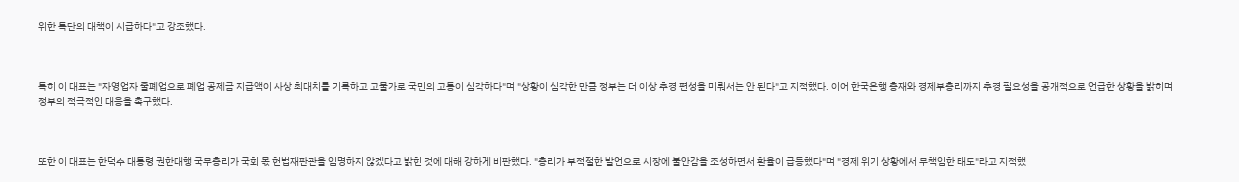위한 특단의 대책이 시급하다"고 강조했다.



특히 이 대표는 "자영업자 줄폐업으로 폐업 공제금 지급액이 사상 최대치를 기록하고 고물가로 국민의 고통이 심각하다"며 "상황이 심각한 만큼 정부는 더 이상 추경 편성을 미뤄서는 안 된다"고 지적했다. 이어 한국은행 총재와 경제부총리까지 추경 필요성을 공개적으로 언급한 상황을 밝히며 정부의 적극적인 대응을 촉구했다.



또한 이 대표는 한덕수 대통령 권한대행 국무총리가 국회 몫 헌법재판관을 임명하지 않겠다고 밝힌 것에 대해 강하게 비판했다. "총리가 부적절한 발언으로 시장에 불안감을 조성하면서 환율이 급등했다"며 "경제 위기 상황에서 무책임한 태도"라고 지적했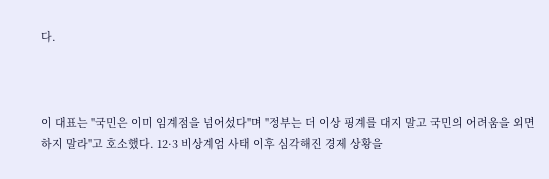다.



이 대표는 "국민은 이미 임계점을 넘어섰다"며 "정부는 더 이상 핑계를 대지 말고 국민의 어려움을 외면하지 말라"고 호소했다. 12·3 비상계엄 사태 이후 심각해진 경제 상황을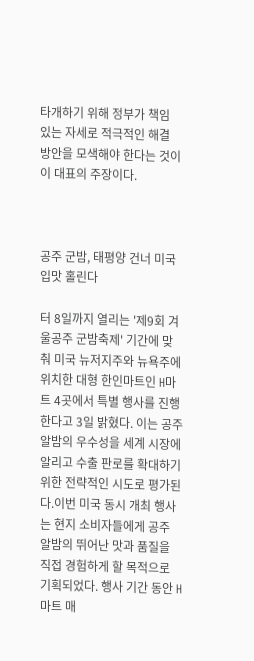타개하기 위해 정부가 책임 있는 자세로 적극적인 해결 방안을 모색해야 한다는 것이 이 대표의 주장이다.



공주 군밤, 태평양 건너 미국 입맛 홀린다

터 8일까지 열리는 '제9회 겨울공주 군밤축제' 기간에 맞춰 미국 뉴저지주와 뉴욕주에 위치한 대형 한인마트인 H마트 4곳에서 특별 행사를 진행한다고 3일 밝혔다. 이는 공주 알밤의 우수성을 세계 시장에 알리고 수출 판로를 확대하기 위한 전략적인 시도로 평가된다.이번 미국 동시 개최 행사는 현지 소비자들에게 공주 알밤의 뛰어난 맛과 품질을 직접 경험하게 할 목적으로 기획되었다. 행사 기간 동안 H마트 매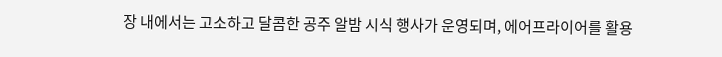장 내에서는 고소하고 달콤한 공주 알밤 시식 행사가 운영되며, 에어프라이어를 활용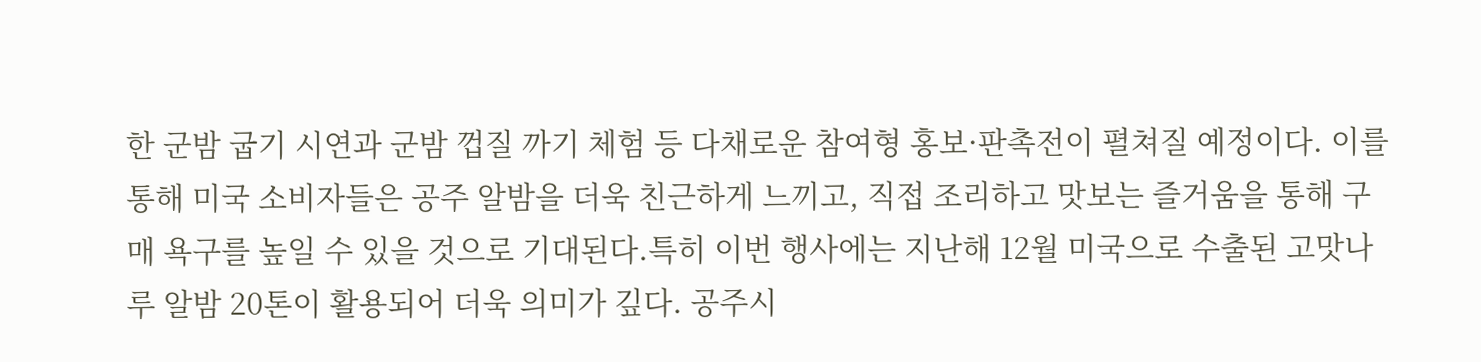한 군밤 굽기 시연과 군밤 껍질 까기 체험 등 다채로운 참여형 홍보·판촉전이 펼쳐질 예정이다. 이를 통해 미국 소비자들은 공주 알밤을 더욱 친근하게 느끼고, 직접 조리하고 맛보는 즐거움을 통해 구매 욕구를 높일 수 있을 것으로 기대된다.특히 이번 행사에는 지난해 12월 미국으로 수출된 고맛나루 알밤 20톤이 활용되어 더욱 의미가 깊다. 공주시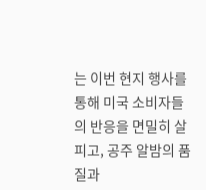는 이번 현지 행사를 통해 미국 소비자들의 반응을 면밀히 살피고, 공주 알밤의 품질과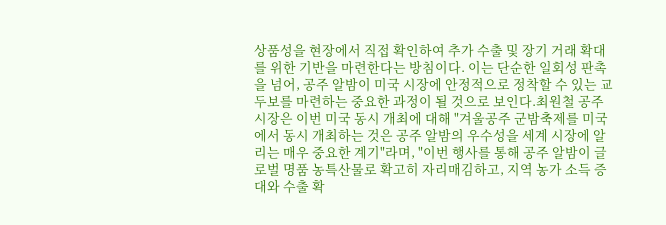상품성을 현장에서 직접 확인하여 추가 수출 및 장기 거래 확대를 위한 기반을 마련한다는 방침이다. 이는 단순한 일회성 판촉을 넘어, 공주 알밤이 미국 시장에 안정적으로 정착할 수 있는 교두보를 마련하는 중요한 과정이 될 것으로 보인다.최원철 공주시장은 이번 미국 동시 개최에 대해 "겨울공주 군밤축제를 미국에서 동시 개최하는 것은 공주 알밤의 우수성을 세계 시장에 알리는 매우 중요한 계기"라며, "이번 행사를 통해 공주 알밤이 글로벌 명품 농특산물로 확고히 자리매김하고, 지역 농가 소득 증대와 수출 확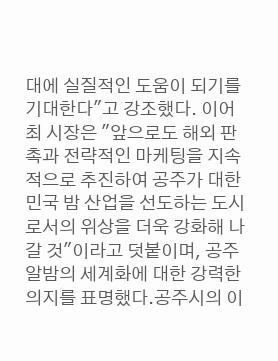대에 실질적인 도움이 되기를 기대한다"고 강조했다. 이어 최 시장은 "앞으로도 해외 판촉과 전략적인 마케팅을 지속적으로 추진하여 공주가 대한민국 밤 산업을 선도하는 도시로서의 위상을 더욱 강화해 나갈 것"이라고 덧붙이며, 공주 알밤의 세계화에 대한 강력한 의지를 표명했다.공주시의 이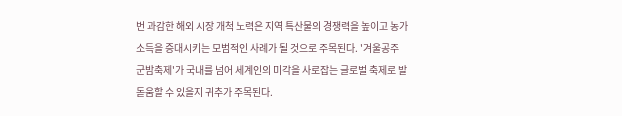번 과감한 해외 시장 개척 노력은 지역 특산물의 경쟁력을 높이고 농가 소득을 증대시키는 모범적인 사례가 될 것으로 주목된다. '겨울공주 군밤축제'가 국내를 넘어 세계인의 미각을 사로잡는 글로벌 축제로 발돋움할 수 있을지 귀추가 주목된다.